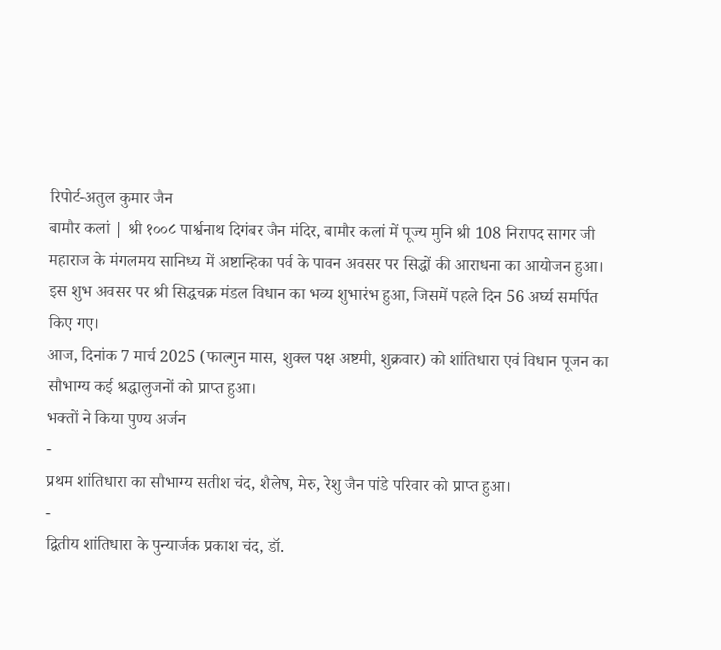रिपोर्ट-अतुल कुमार जैन
बामौर कलां | श्री १००८ पार्श्वनाथ दिगंबर जैन मंदिर, बामौर कलां में पूज्य मुनि श्री 108 निरापद सागर जी महाराज के मंगलमय सानिध्य में अष्टान्हिका पर्व के पावन अवसर पर सिद्धों की आराधना का आयोजन हुआ। इस शुभ अवसर पर श्री सिद्धचक्र मंडल विधान का भव्य शुभारंभ हुआ, जिसमें पहले दिन 56 अर्घ्य समर्पित किए गए।
आज, दिनांक 7 मार्च 2025 (फाल्गुन मास, शुक्ल पक्ष अष्टमी, शुक्रवार) को शांतिधारा एवं विधान पूजन का सौभाग्य कई श्रद्धालुजनों को प्राप्त हुआ।
भक्तों ने किया पुण्य अर्जन
-
प्रथम शांतिधारा का सौभाग्य सतीश चंद, शैलेष, मेरु, रेशु जैन पांडे परिवार को प्राप्त हुआ।
-
द्वितीय शांतिधारा के पुन्यार्जक प्रकाश चंद, डॉ.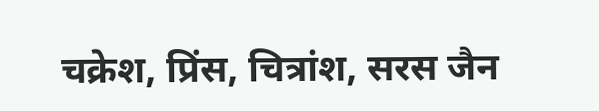चक्रेश, प्रिंस, चित्रांश, सरस जैन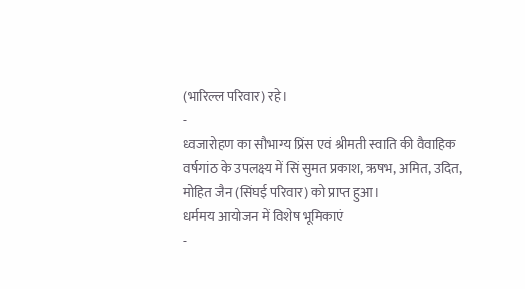(भारिल्ल परिवार) रहे।
-
ध्वजारोहण का सौभाग्य प्रिंस एवं श्रीमती स्वाति की वैवाहिक वर्षगांठ के उपलक्ष्य में सिं सुमत प्रकाश, ऋषभ, अमित, उदित, मोहित जैन (सिंघई परिवार) को प्राप्त हुआ।
धर्ममय आयोजन में विशेष भूमिकाएं
-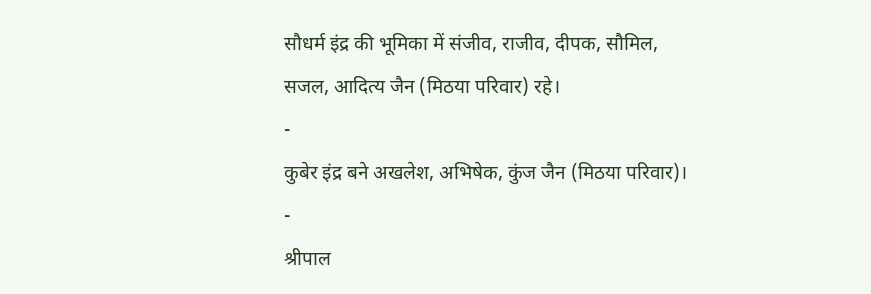सौधर्म इंद्र की भूमिका में संजीव, राजीव, दीपक, सौमिल, सजल, आदित्य जैन (मिठया परिवार) रहे।
-
कुबेर इंद्र बने अखलेश, अभिषेक, कुंज जैन (मिठया परिवार)।
-
श्रीपाल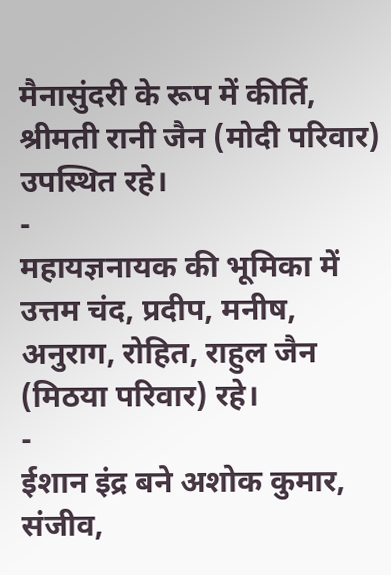मैनासुंदरी के रूप में कीर्ति, श्रीमती रानी जैन (मोदी परिवार) उपस्थित रहे।
-
महायज्ञनायक की भूमिका में उत्तम चंद, प्रदीप, मनीष, अनुराग, रोहित, राहुल जैन (मिठया परिवार) रहे।
-
ईशान इंद्र बने अशोक कुमार, संजीव,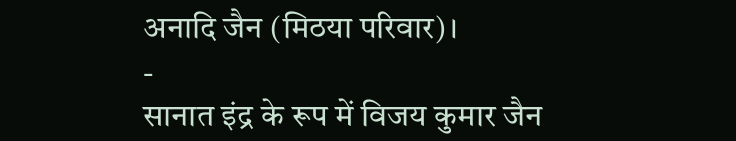अनादि जैन (मिठया परिवार)।
-
सानात इंद्र के रूप में विजय कुमार जैन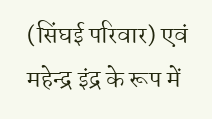(सिंघई परिवार) एवं महेन्द्र इंद्र के रूप में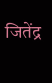जितेंद्र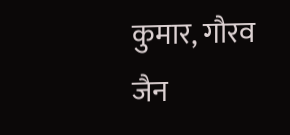कुमार, गौरव जैन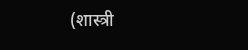(शास्त्री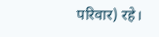परिवार) रहे।